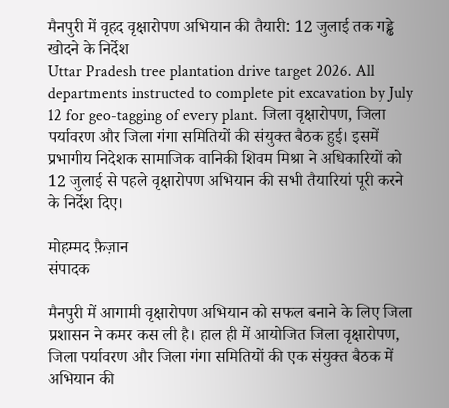मैनपुरी में वृहद वृक्षारोपण अभियान की तैयारी: 12 जुलाई तक गड्ढे खोदने के निर्देश
Uttar Pradesh tree plantation drive target 2026. All departments instructed to complete pit excavation by July 12 for geo-tagging of every plant. जिला वृक्षारोपण, जिला पर्यावरण और जिला गंगा समितियों की संयुक्त बैठक हुई। इसमें प्रभागीय निदेशक सामाजिक वानिकी शिवम मिश्रा ने अधिकारियों को 12 जुलाई से पहले वृक्षारोपण अभियान की सभी तैयारियां पूरी करने के निर्देश दिए।

मोहम्मद फ़ैज़ान
संपादक

मैनपुरी में आगामी वृक्षारोपण अभियान को सफल बनाने के लिए जिला प्रशासन ने कमर कस ली है। हाल ही में आयोजित जिला वृक्षारोपण, जिला पर्यावरण और जिला गंगा समितियों की एक संयुक्त बैठक में अभियान की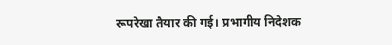रूपरेखा तैयार की गई। प्रभागीय निदेशक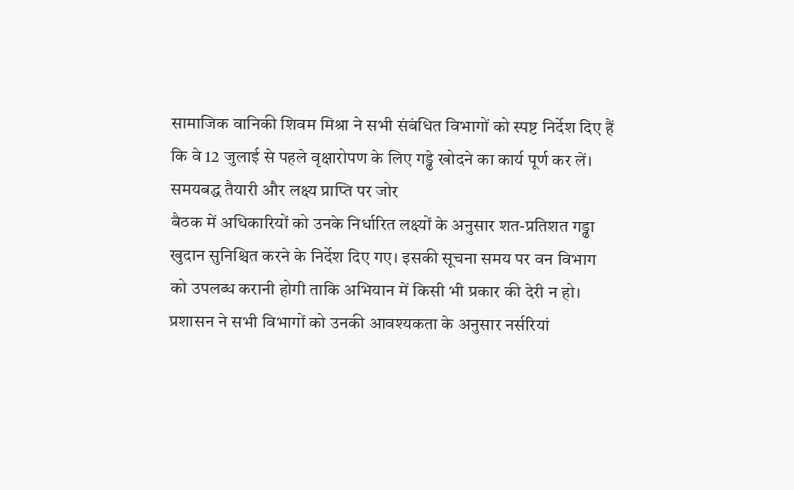सामाजिक वानिकी शिवम मिश्रा ने सभी संबंधित विभागों को स्पष्ट निर्देश दिए हैं कि वे 12 जुलाई से पहले वृक्षारोपण के लिए गड्ढे खोदने का कार्य पूर्ण कर लें।
समयबद्ध तैयारी और लक्ष्य प्राप्ति पर जोर
बैठक में अधिकारियों को उनके निर्धारित लक्ष्यों के अनुसार शत-प्रतिशत गड्ढा खुदान सुनिश्चित करने के निर्देश दिए गए। इसकी सूचना समय पर वन विभाग को उपलब्ध करानी होगी ताकि अभियान में किसी भी प्रकार की देरी न हो। प्रशासन ने सभी विभागों को उनकी आवश्यकता के अनुसार नर्सरियां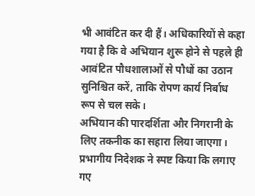भी आवंटित कर दी हैं। अधिकारियों से कहा गया है कि वे अभियान शुरू होने से पहले ही आवंटित पौधशालाओं से पौधों का उठान सुनिश्चित करें, ताकि रोपण कार्य निर्बाध रूप से चल सके।
अभियान की पारदर्शिता और निगरानी के लिए तकनीक का सहारा लिया जाएगा। प्रभागीय निदेशक ने स्पष्ट किया कि लगाए गए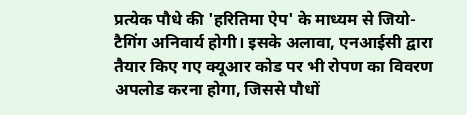प्रत्येक पौधे की 'हरितिमा ऐप' के माध्यम से जियो-टैगिंग अनिवार्य होगी। इसके अलावा, एनआईसी द्वारा तैयार किए गए क्यूआर कोड पर भी रोपण का विवरण अपलोड करना होगा, जिससे पौधों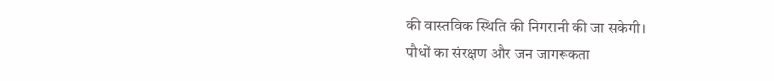की वास्तविक स्थिति की निगरानी की जा सकेगी।
पौधों का संरक्षण और जन जागरूकता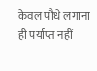केवल पौधे लगाना ही पर्याप्त नहीं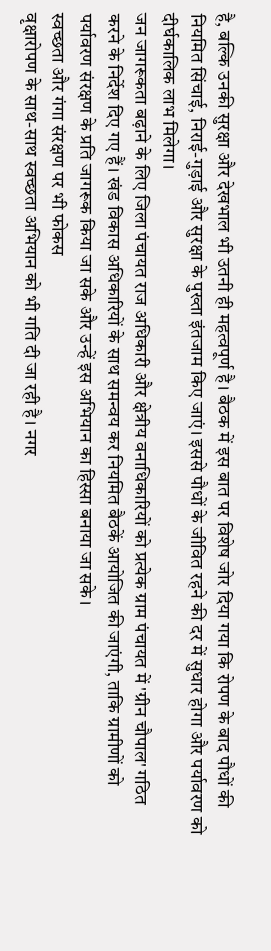है, बल्कि उनकी सुरक्षा और देखभाल भी उतनी ही महत्वपूर्ण है। बैठक में इस बात पर विशेष जोर दिया गया कि रोपण के बाद पौधों की नियमित सिंचाई, निराई-गुड़ाई और सुरक्षा के पुख्ता इंतजाम किए जाएं। इससे पौधों के जीवित रहने की दर में सुधार होगा और पर्यावरण को दीर्घकालिक लाभ मिलेगा।
जन जागरूकता बढ़ाने के लिए जिला पंचायत राज अधिकारी और क्षेत्रीय वनाधिकारियों को प्रत्येक ग्राम पंचायत में 'ग्रीन चौपाल' गठित करने के निर्देश दिए गए हैं। खंड विकास अधिकारियों के साथ समन्वय कर नियमित बैठकें आयोजित की जाएंगी, ताकि ग्रामीणों को पर्यावरण संरक्षण के प्रति जागरूक किया जा सके और उन्हें इस अभियान का हिस्सा बनाया जा सके।
स्वच्छता और गंगा संरक्षण पर भी फोकस
वृक्षारोपण के साथ-साथ स्वच्छता अभियान को भी गति दी जा रही है। नगर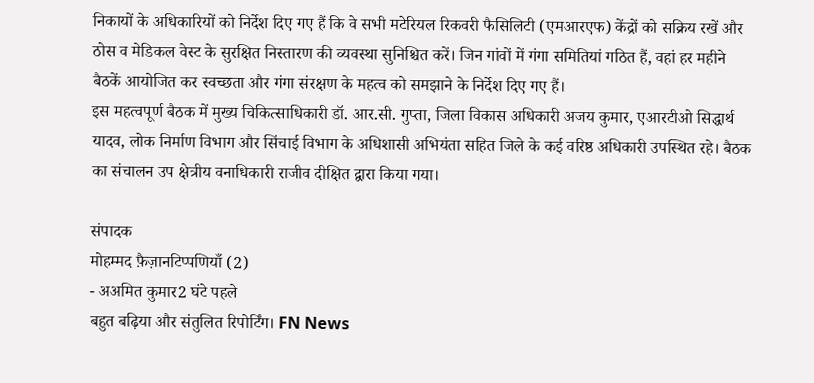निकायों के अधिकारियों को निर्देश दिए गए हैं कि वे सभी मटेरियल रिकवरी फैसिलिटी (एमआरएफ) केंद्रों को सक्रिय रखें और ठोस व मेडिकल वेस्ट के सुरक्षित निस्तारण की व्यवस्था सुनिश्चित करें। जिन गांवों में गंगा समितियां गठित हैं, वहां हर महीने बैठकें आयोजित कर स्वच्छता और गंगा संरक्षण के महत्व को समझाने के निर्देश दिए गए हैं।
इस महत्वपूर्ण बैठक में मुख्य चिकित्साधिकारी डॉ. आर.सी. गुप्ता, जिला विकास अधिकारी अजय कुमार, एआरटीओ सिद्धार्थ यादव, लोक निर्माण विभाग और सिंचाई विभाग के अधिशासी अभियंता सहित जिले के कई वरिष्ठ अधिकारी उपस्थित रहे। बैठक का संचालन उप क्षेत्रीय वनाधिकारी राजीव दीक्षित द्वारा किया गया।

संपादक
मोहम्मद फ़ैज़ानटिप्पणियाँ (2)
- अअमित कुमार2 घंटे पहले
बहुत बढ़िया और संतुलित रिपोर्टिंग। FN News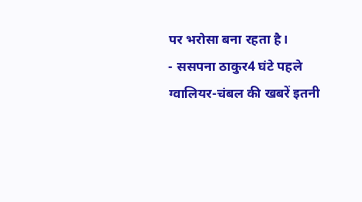पर भरोसा बना रहता है।
- ससपना ठाकुर4 घंटे पहले
ग्वालियर-चंबल की खबरें इतनी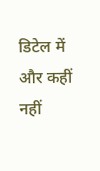डिटेल में और कहीं नहीं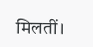मिलतीं।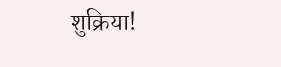शुक्रिया!